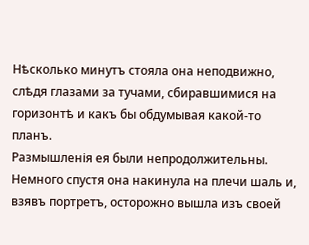Нѣсколько минутъ стояла она неподвижно, слѣдя глазами за тучами, сбиравшимися на горизонтѣ и какъ бы обдумывая какой-то планъ.
Размышленія ея были непродолжительны. Немного спустя она накинула на плечи шаль и, взявъ портретъ, осторожно вышла изъ своей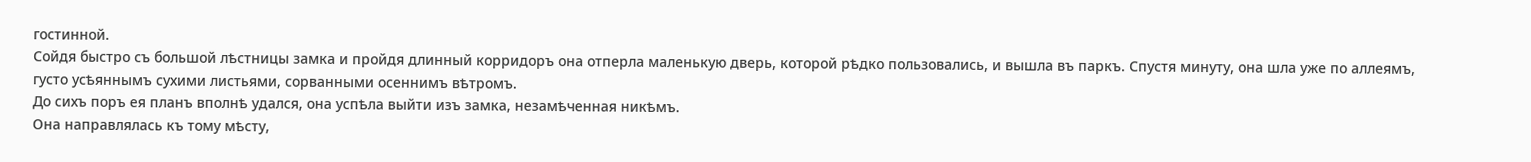гостинной.
Сойдя быстро съ большой лѣстницы замка и пройдя длинный корридоръ она отперла маленькую дверь, которой рѣдко пользовались, и вышла въ паркъ. Спустя минуту, она шла уже по аллеямъ, густо усѣяннымъ сухими листьями, сорванными осеннимъ вѣтромъ.
До сихъ поръ ея планъ вполнѣ удался, она успѣла выйти изъ замка, незамѣченная никѣмъ.
Она направлялась къ тому мѣсту,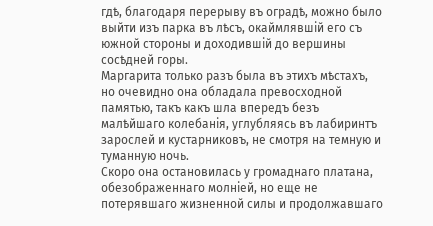гдѣ, благодаря перерыву въ оградѣ, можно было выйти изъ парка въ лѣсъ, окаймлявшій его съ южной стороны и доходившій до вершины сосѣдней горы.
Маргарита только разъ была въ этихъ мѣстахъ, но очевидно она обладала превосходной памятью, такъ какъ шла впередъ безъ малѣйшаго колебанія, углубляясь въ лабиринтъ зарослей и кустарниковъ, не смотря на темную и туманную ночь.
Скоро она остановилась у громаднаго платана, обезображеннаго молніей, но еще не потерявшаго жизненной силы и продолжавшаго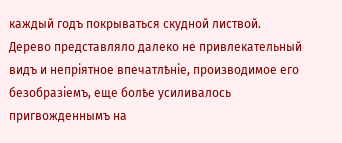каждый годъ покрываться скудной листвой.
Дерево представляло далеко не привлекательный видъ и непріятное впечатлѣніе, производимое его безобразіемъ, еще болѣе усиливалось пригвожденнымъ на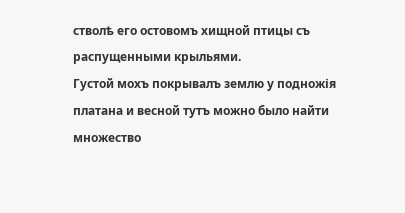стволѣ его остовомъ хищной птицы съ распущенными крыльями.
Густой мохъ покрывалъ землю у подножія платана и весной тутъ можно было найти множество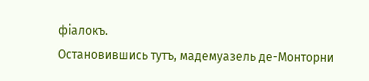фіалокъ.
Остановившись тутъ, мадемуазель де-Монторни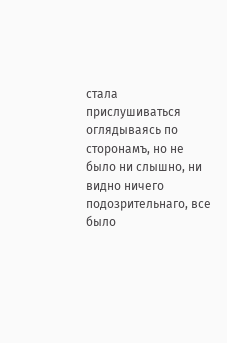стала прислушиваться оглядываясь по сторонамъ, но не было ни слышно, ни видно ничего подозрительнаго, все было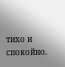тихо и спокойно.